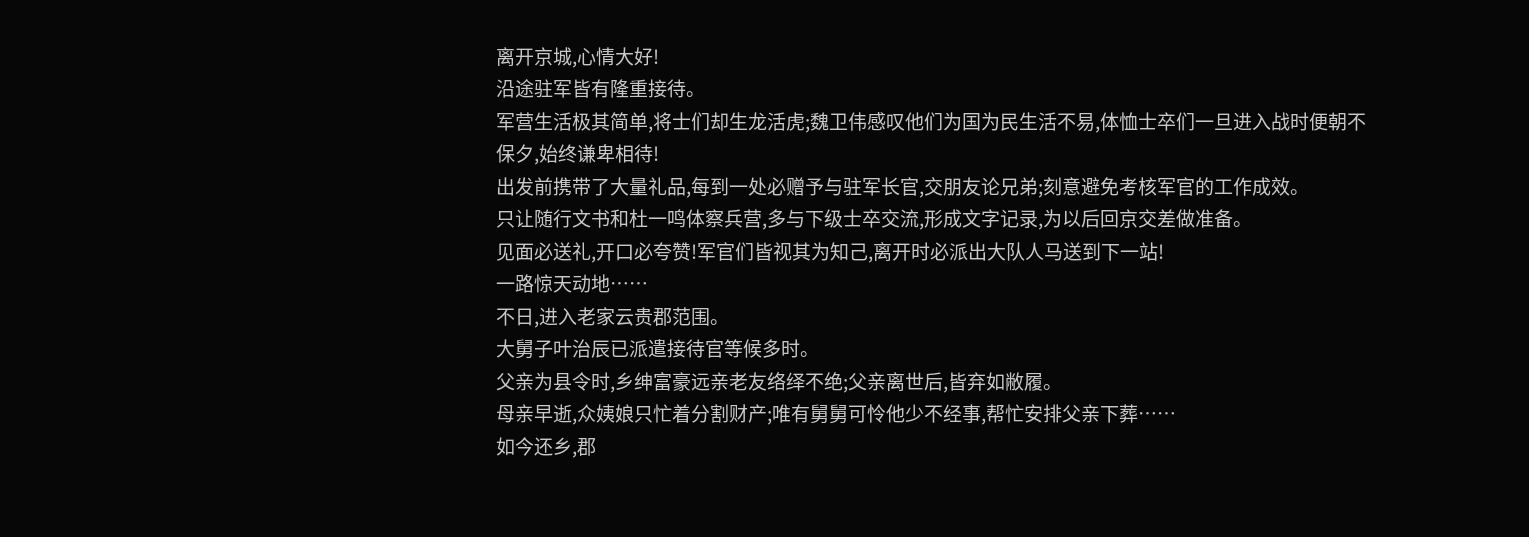离开京城,心情大好!
沿途驻军皆有隆重接待。
军营生活极其简单,将士们却生龙活虎;魏卫伟感叹他们为国为民生活不易,体恤士卒们一旦进入战时便朝不保夕,始终谦卑相待!
出发前携带了大量礼品,每到一处必赠予与驻军长官,交朋友论兄弟;刻意避免考核军官的工作成效。
只让随行文书和杜一鸣体察兵营,多与下级士卒交流,形成文字记录,为以后回京交差做准备。
见面必送礼,开口必夸赞!军官们皆视其为知己,离开时必派出大队人马送到下一站!
一路惊天动地……
不日,进入老家云贵郡范围。
大舅子叶治辰已派遣接待官等候多时。
父亲为县令时,乡绅富豪远亲老友络绎不绝;父亲离世后,皆弃如敝履。
母亲早逝,众姨娘只忙着分割财产;唯有舅舅可怜他少不经事,帮忙安排父亲下葬……
如今还乡,郡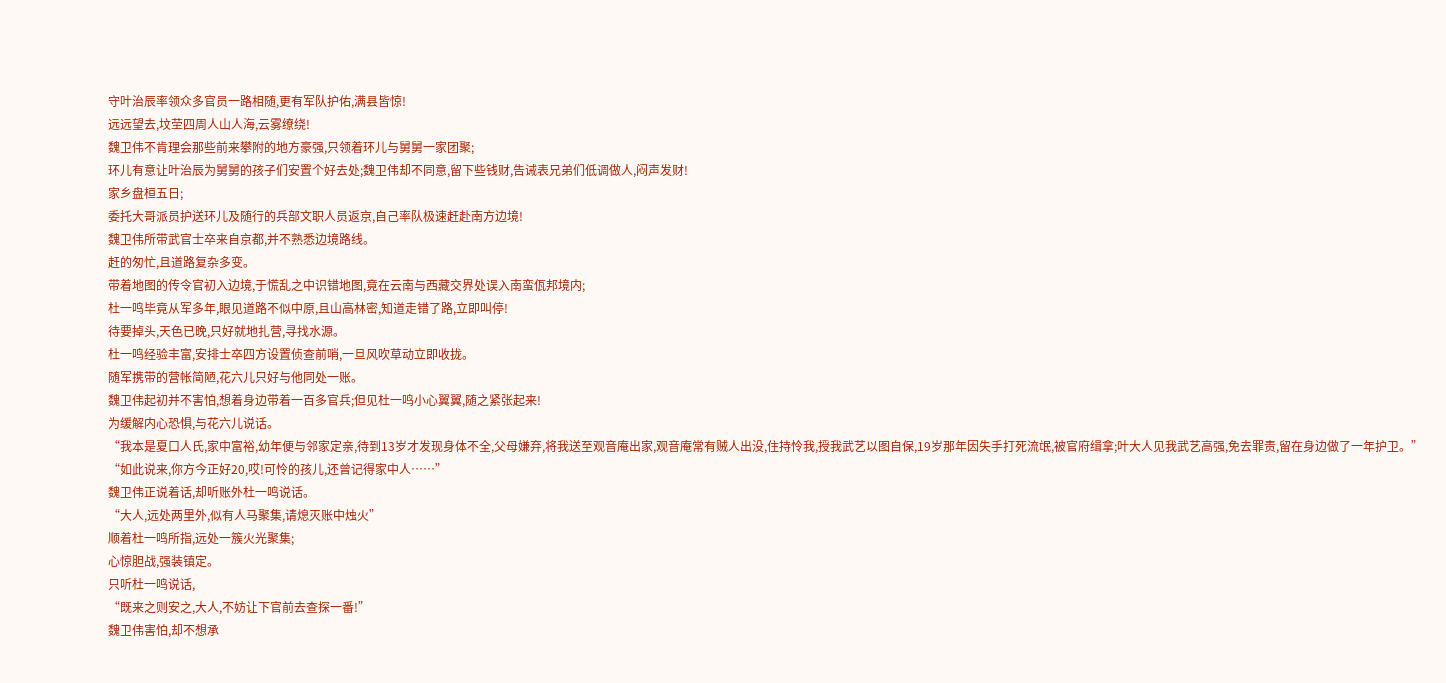守叶治辰率领众多官员一路相随,更有军队护佑,满县皆惊!
远远望去,坟茔四周人山人海,云雾缭绕!
魏卫伟不肯理会那些前来攀附的地方豪强,只领着环儿与舅舅一家团聚;
环儿有意让叶治辰为舅舅的孩子们安置个好去处;魏卫伟却不同意,留下些钱财,告诫表兄弟们低调做人,闷声发财!
家乡盘桓五日;
委托大哥派员护送环儿及随行的兵部文职人员返京,自己率队极速赶赴南方边境!
魏卫伟所带武官士卒来自京都,并不熟悉边境路线。
赶的匆忙,且道路复杂多变。
带着地图的传令官初入边境,于慌乱之中识错地图,竟在云南与西藏交界处误入南蛮佤邦境内;
杜一鸣毕竟从军多年,眼见道路不似中原,且山高林密,知道走错了路,立即叫停!
待要掉头,天色已晚,只好就地扎营,寻找水源。
杜一鸣经验丰富,安排士卒四方设置侦查前哨,一旦风吹草动立即收拢。
随军携带的营帐简陋,花六儿只好与他同处一账。
魏卫伟起初并不害怕,想着身边带着一百多官兵;但见杜一鸣小心翼翼,随之紧张起来!
为缓解内心恐惧,与花六儿说话。
“我本是夏口人氏,家中富裕,幼年便与邻家定亲,待到13岁才发现身体不全,父母嫌弃,将我送至观音庵出家,观音庵常有贼人出没,住持怜我,授我武艺以图自保,19岁那年因失手打死流氓,被官府缉拿;叶大人见我武艺高强,免去罪责,留在身边做了一年护卫。”
“如此说来,你方今正好20,哎!可怜的孩儿,还曾记得家中人……”
魏卫伟正说着话,却听账外杜一鸣说话。
“大人,远处两里外,似有人马聚集,请熄灭账中烛火”
顺着杜一鸣所指,远处一簇火光聚集;
心惊胆战,强装镇定。
只听杜一鸣说话,
“既来之则安之,大人,不妨让下官前去查探一番!”
魏卫伟害怕,却不想承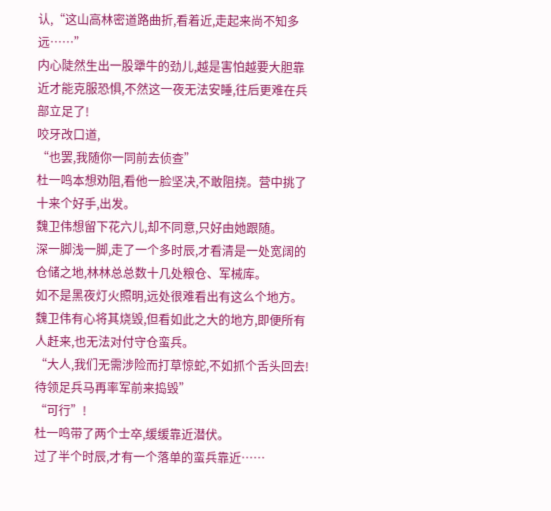认,“这山高林密道路曲折,看着近,走起来尚不知多远……”
内心陡然生出一股犟牛的劲儿,越是害怕越要大胆靠近才能克服恐惧,不然这一夜无法安睡,往后更难在兵部立足了!
咬牙改口道,
“也罢,我随你一同前去侦查”
杜一鸣本想劝阻,看他一脸坚决,不敢阻挠。营中挑了十来个好手,出发。
魏卫伟想留下花六儿,却不同意,只好由她跟随。
深一脚浅一脚,走了一个多时辰,才看清是一处宽阔的仓储之地,林林总总数十几处粮仓、军械库。
如不是黑夜灯火照明,远处很难看出有这么个地方。
魏卫伟有心将其烧毁,但看如此之大的地方,即便所有人赶来,也无法对付守仓蛮兵。
“大人,我们无需涉险而打草惊蛇,不如抓个舌头回去!待领足兵马再率军前来捣毁”
“可行”!
杜一鸣带了两个士卒,缓缓靠近潜伏。
过了半个时辰,才有一个落单的蛮兵靠近……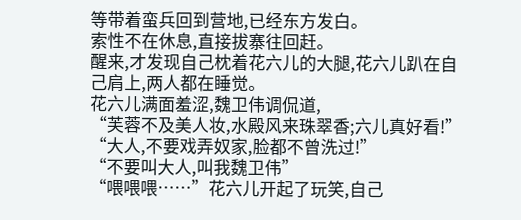等带着蛮兵回到营地,已经东方发白。
索性不在休息,直接拔寨往回赶。
醒来,才发现自己枕着花六儿的大腿,花六儿趴在自己肩上,两人都在睡觉。
花六儿满面羞涩,魏卫伟调侃道,
“芙蓉不及美人妆,水殿风来珠翠香;六儿真好看!”
“大人,不要戏弄奴家,脸都不曾洗过!”
“不要叫大人,叫我魏卫伟”
“喂喂喂……”花六儿开起了玩笑,自己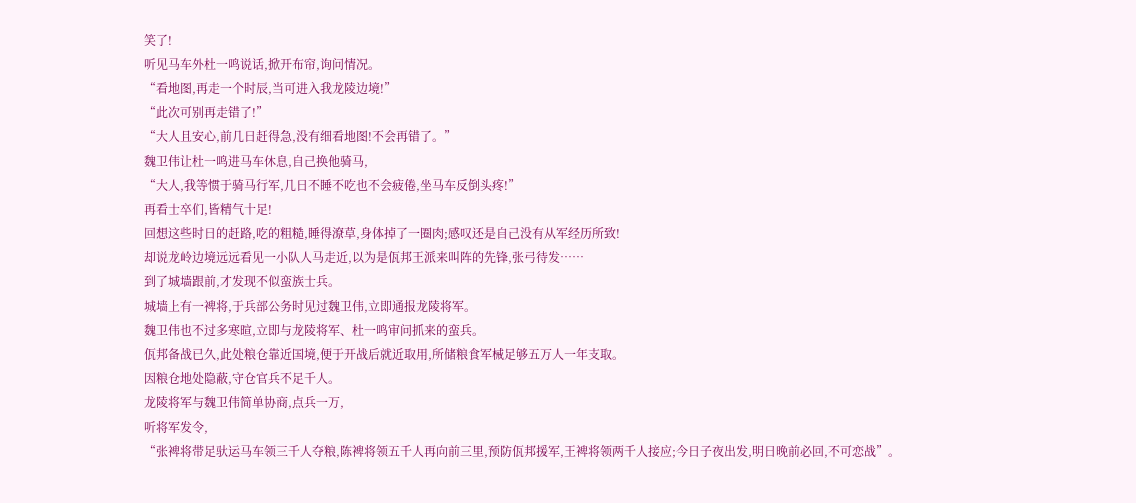笑了!
听见马车外杜一鸣说话,掀开布帘,询问情况。
“看地图,再走一个时辰,当可进入我龙陵边境!”
“此次可别再走错了!”
“大人且安心,前几日赶得急,没有细看地图!不会再错了。”
魏卫伟让杜一鸣进马车休息,自己换他骑马,
“大人,我等惯于骑马行军,几日不睡不吃也不会疲倦,坐马车反倒头疼!”
再看士卒们,皆精气十足!
回想这些时日的赶路,吃的粗糙,睡得潦草,身体掉了一圈肉;感叹还是自己没有从军经历所致!
却说龙岭边境远远看见一小队人马走近,以为是佤邦王派来叫阵的先锋,张弓待发……
到了城墙跟前,才发现不似蛮族士兵。
城墙上有一裨将,于兵部公务时见过魏卫伟,立即通报龙陵将军。
魏卫伟也不过多寒暄,立即与龙陵将军、杜一鸣审问抓来的蛮兵。
佤邦备战已久,此处粮仓靠近国境,便于开战后就近取用,所储粮食军械足够五万人一年支取。
因粮仓地处隐蔽,守仓官兵不足千人。
龙陵将军与魏卫伟简单协商,点兵一万,
听将军发令,
“张裨将带足驮运马车领三千人夺粮,陈裨将领五千人再向前三里,预防佤邦援军,王裨将领两千人接应;今日子夜出发,明日晚前必回,不可恋战”。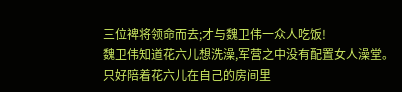三位裨将领命而去;才与魏卫伟一众人吃饭!
魏卫伟知道花六儿想洗澡,军营之中没有配置女人澡堂。
只好陪着花六儿在自己的房间里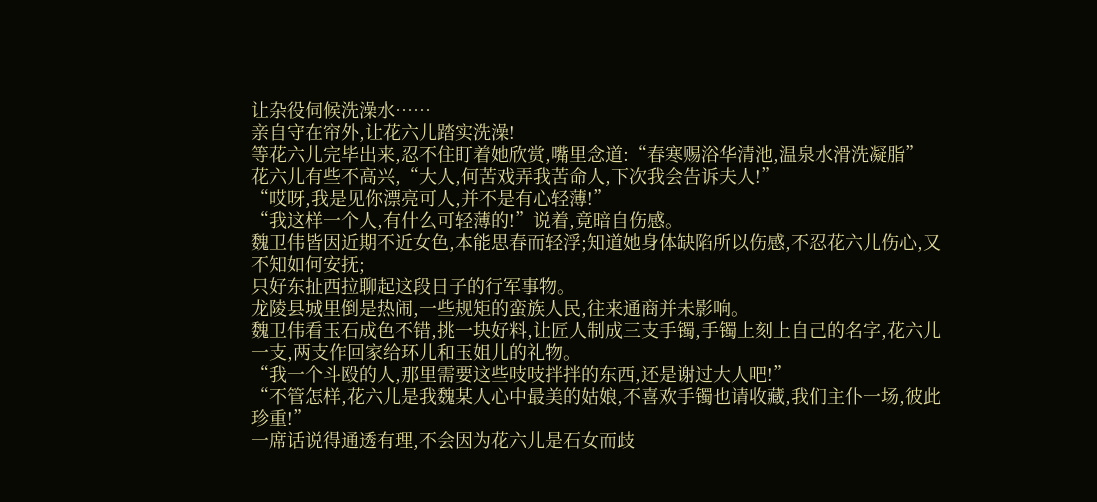让杂役伺候洗澡水……
亲自守在帘外,让花六儿踏实洗澡!
等花六儿完毕出来,忍不住盯着她欣赏,嘴里念道:“春寒赐浴华清池,温泉水滑洗凝脂”
花六儿有些不高兴,“大人,何苦戏弄我苦命人,下次我会告诉夫人!”
“哎呀,我是见你漂亮可人,并不是有心轻薄!”
“我这样一个人,有什么可轻薄的!”说着,竟暗自伤感。
魏卫伟皆因近期不近女色,本能思春而轻浮;知道她身体缺陷所以伤感,不忍花六儿伤心,又不知如何安抚;
只好东扯西拉聊起这段日子的行军事物。
龙陵县城里倒是热闹,一些规矩的蛮族人民,往来通商并未影响。
魏卫伟看玉石成色不错,挑一块好料,让匠人制成三支手镯,手镯上刻上自己的名字,花六儿一支,两支作回家给环儿和玉姐儿的礼物。
“我一个斗殴的人,那里需要这些吱吱拌拌的东西,还是谢过大人吧!”
“不管怎样,花六儿是我魏某人心中最美的姑娘,不喜欢手镯也请收藏,我们主仆一场,彼此珍重!”
一席话说得通透有理,不会因为花六儿是石女而歧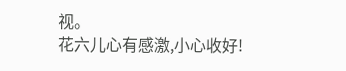视。
花六儿心有感激,小心收好!